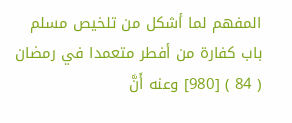المفهم لما أشكل من تلخيص مسلم
باب كفارة من أفطر متعمدا في رمضان
( 84 ) [980] وعنه أَنَّ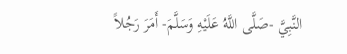النَّبِيَّ -صَلَّى اللَّهُ عَلَيْهِ وَسَلَّمَ- أَمَرَ رَجُلاً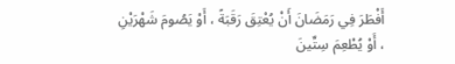أَفْطَرَ فِي رَمَضَانَ أَنْ يُعْتِقَ رَقَبَةً ، أَوْ يَصُومَ شَهْرَيْنِ ، أَوْ يُطْعِمَ سِتِّينَ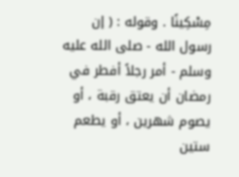مِسْكِينًا . وقوله : ( إن رسول الله - صلى الله عليه وسلم - أمر رجلاً أفطر في رمضان أن يعتق رقبة ، أو يصوم شهرين ، أو يطعم ستين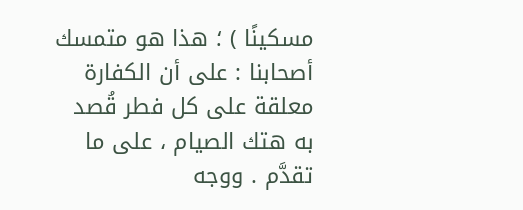مسكينًا ) ؛ هذا هو متمسك أصحابنا : على أن الكفارة معلقة على كل فطر قُصد به هتك الصيام ، على ما تقدَّم . ووجه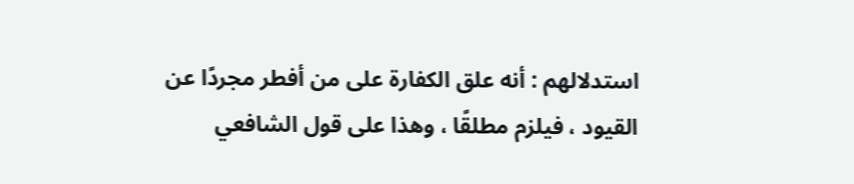استدلالهم : أنه علق الكفارة على من أفطر مجردًا عن القيود ، فيلزم مطلقًا ، وهذا على قول الشافعي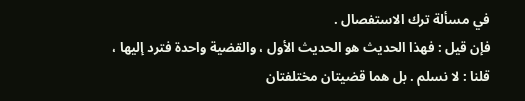في مسألة ترك الاستفصال .
فإن قيل : فهذا الحديث هو الحديث الأول ، والقضية واحدة فترد إليها ، قلنا : لا نسلم . بل هما قضيتان مختلفتان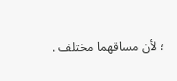؛ لأن مساقهما مختلف .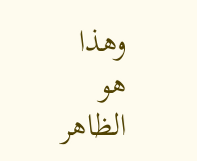وهذا هو الظاهر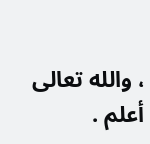، والله تعالى أعلم .